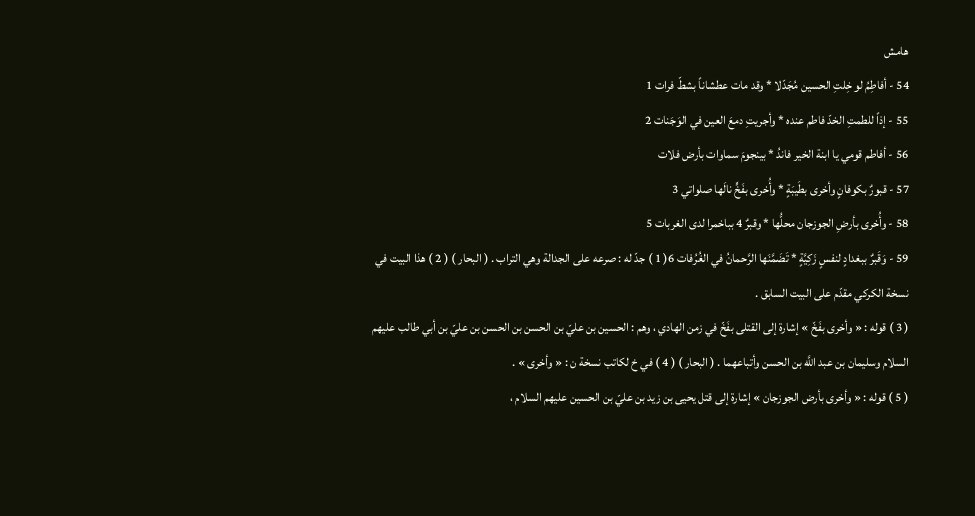هامش
54 - أفاطِمُ لو خِلتِ الحسين مُجَدّلا * وقد مات عطشاناً بشطّ فرات 1
55 - إذاً للطمتِ الخدّ فاطم عنده * وأجريتِ دمعَ العين في الوَجَنات 2
56 - أفاطم قومي يا ابنة الخير فاندُ * بينجومَ سماوات بأرض فلات
57 - قبورٌ بكوفانٍ وأخرى بطَيبَةٍ * وأُخرى بفَخٍّ نالَها صلواتي 3
58 - وأُخرى بأرضِ الجوزجان محلُّها * وقبرٌ 4 بباخمرا لدى الغربات 5
59 - وَقَبرٌ ببغدادٍ لنفسٍ زَكِيَّةٍ * تَضَمَّنَها الرَّحمانُ في الغُرُفات 6( 1 ) جدّ له : صرعه على الجدالة وهي التراب . ( البحار ) ( 2 ) هذا البيت في نسخة الكركي مقدّم على البيت السابق .
( 3 ) قوله : « وأخرى بفَخّ » إشارة إلى القتلى بفَخّ في زمن الهادي ، وهم : الحسين بن عليّ بن الحسن بن الحسن بن عليّ بن أبي طالب عليهم السلام وسليمان بن عبد اللَّه بن الحسن وأتباعهما . ( البحار ) ( 4 ) في خ لكاتب نسخة ن : « وأخرى » .
( 5 ) قوله : « وأخرى بأرض الجوزجان » إشارة إلى قتل يحيى بن زيد بن عليّ بن الحسين عليهم السلام ،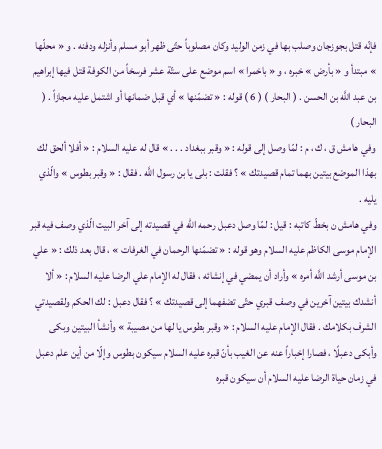فإنّه قتل بجوزجان وصلب بها في زمن الوليد وكان مصلوباً حتّى ظهر أبو مسلم وأنزله ودفنه . و « محلّها » مبتدأ و « بأرض » خبره ، و « باخمرا » اسم موضع على ستّة عشر فرسخاً من الكوفة قتل فيها إبراهيم بن عبد اللَّه بن الحسن . ( البحار ) ( 6 ) قوله : « تضمّنها » أي قبل ضمانها أو اشتمل عليه مجازاً . ( البحار )
وفي هامش ق ، ك ، م : لمّا وصل إلى قوله : « وقبر ببغداد . . . » قال له عليه السلام : « أفلا ألحق لك بهذا الموضع بيتين بهما تمام قصيدتك » ؟ فقلت : بلى يا بن رسول اللَّه . فقال : « وقبر بطوس » والّذي يليه .
وفي هامش ن بخطّ كاتبه : قيل : لمّا وصل دعبل رحمه الله في قصيدته إلى آخر البيت الّذي وصف فيه قبر الإمام موسى الكاظم عليه السلام وهو قوله : « تضمّنها الرحمان في الغرفات » ، قال بعد ذلك : « علي بن موسى أرشد اللَّه أمره » وأراد أن يمضي في إنشائه ، فقال له الإمام علي الرضا عليه السلام : « ألا أنشدك بيتين آخرين في وصف قبري حتّى تضفهما إلى قصيدتك » ؟ فقال دعبل : لك الحكم ولقصيدتي الشرف بكلامك . فقال الإمام عليه السلام : « وقبر بطوس يا لها من مصيبة » وأنشأ البيتين وبكى وأبكى دعبلًا ، فصارا إخباراً عنه عن الغيب بأنّ قبره عليه السلام سيكون بطوس وإلّا من أين علم دعبل في زمان حياة الرضا عليه السلام أن سيكون قبره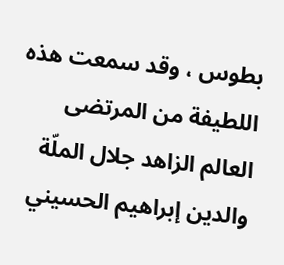بطوس ، وقد سمعت هذه اللطيفة من المرتضى العالم الزاهد جلال الملّة والدين إبراهيم الحسيني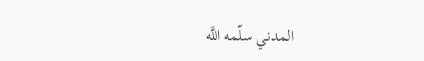المدني سلّمه اللَّه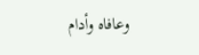وعافاه وأدام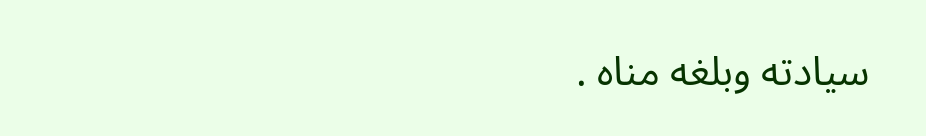سيادته وبلغه مناه .